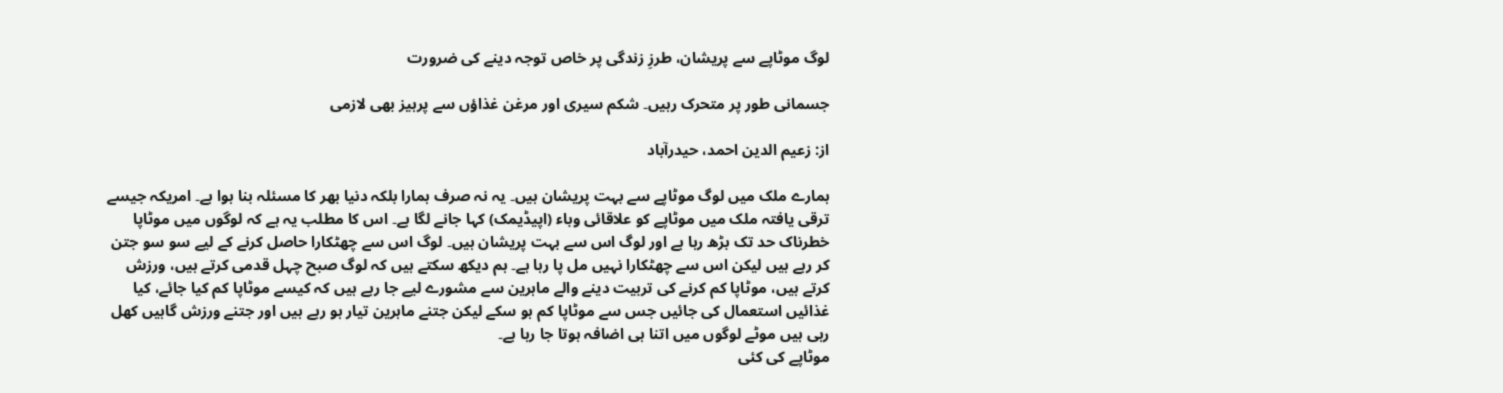لوگ موٹاپے سے پریشان، طرزِ زندگی پر خاص توجہ دینے کی ضرورت

جسمانی طور پر متحرک رہیں۔ شکم سیری اور مرغن غذاؤں سے پرہیز بھی لازمی

از: زعیم الدین احمد، حیدرآباد

ہمارے ملک میں لوگ موٹاپے سے بہت پریشان ہیں۔ یہ نہ صرف ہمارا بلکہ دنیا بھر کا مسئلہ بنا ہوا ہے۔ امریکہ جیسے ترقی یافتہ ملک میں موٹاپے کو علاقائی وباء (اپیڈیمک) کہا جانے لگا ہے۔ اس کا مطلب یہ ہے کہ لوگوں میں موٹاپا خطرناک حد تک بڑھ رہا ہے اور لوگ اس سے بہت پریشان ہیں۔ لوگ اس سے چھٹکارا حاصل کرنے کے لیے سو سو جتن کر رہے ہیں لیکن اس سے چھٹکارا نہیں مل پا رہا ہے۔ ہم دیکھ سکتے ہیں کہ لوگ صبح چہل قدمی کرتے ہیں، ورزش کرتے ہیں، موٹاپا کم کرنے کی تربیت دینے والے ماہرین سے مشورے لیے جا رہے ہیں کہ کیسے موٹاپا کم کیا جائے، کیا غذائیں استعمال کی جائیں جس سے موٹاپا کم ہو سکے لیکن جتنے ماہرین تیار ہو رہے ہیں اور جتنے ورزش گاہیں کھل رہی ہیں موٹے لوگوں میں اتنا ہی اضافہ ہوتا جا رہا ہے۔
موٹاپے کی کئی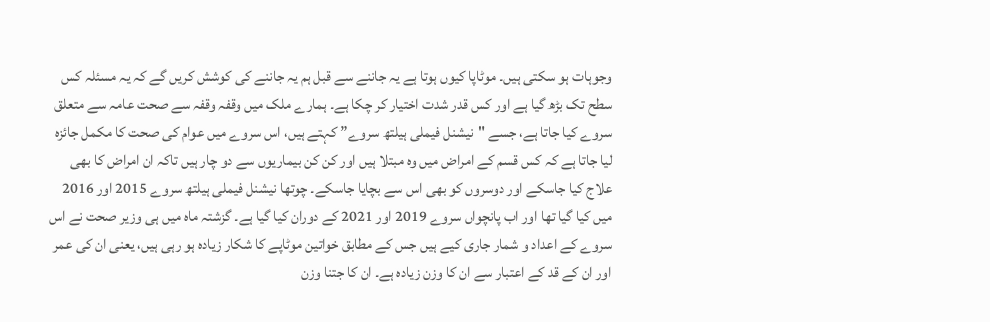وجوہات ہو سکتی ہیں۔ موٹاپا کیوں ہوتا ہے یہ جاننے سے قبل ہم یہ جاننے کی کوشش کریں گے کہ یہ مسئلہ کس سطح تک بڑھ گیا ہے اور کس قدر شدت اختیار کر چکا ہے۔ ہمارے ملک میں وقفہ وقفہ سے صحت عامہ سے متعلق سروے کیا جاتا ہے، جسے "نیشنل فیملی ہیلتھ سروے” کہتے ہیں، اس سروے میں عوام کی صحت کا مکمل جائزہ لیا جاتا ہے کہ کس قسم کے امراض میں وہ مبتلا ہیں اور کن کن بیماریوں سے دو چار ہیں تاکہ ان امراض کا بھی علاج کیا جاسکے اور دوسروں کو بھی اس سے بچایا جاسکے۔ چوتھا نیشنل فیملی ہیلتھ سروے 2015 اور 2016 میں کیا گیا تھا اور اب پانچواں سروے 2019 اور 2021 کے دوران کیا گیا ہے۔ گزشتہ ماہ میں ہی وزیر صحت نے اس سروے کے اعداد و شمار جاری کیے ہیں جس کے مطابق خواتین موٹاپے کا شکار زیادہ ہو رہی ہیں، یعنی ان کی عمر اور ان کے قد کے اعتبار سے ان کا وزن زیادہ ہے۔ ان کا جتنا وزن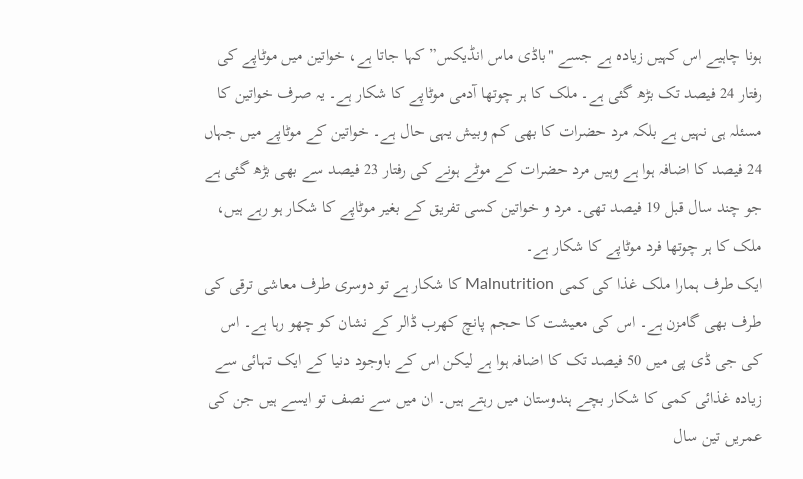ہونا چاہیے اس کہیں زیادہ ہے جسے "باڈی ماس انڈیکس” کہا جاتا ہے، خواتین میں موٹاپے کی رفتار 24 فیصد تک بڑھ گئی ہے۔ ملک کا ہر چوتھا آدمی موٹاپے کا شکار ہے۔ یہ صرف خواتین کا مسئلہ ہی نہیں ہے بلکہ مرد حضرات کا بھی کم وبیش یہی حال ہے۔ خواتین کے موٹاپے میں جہاں 24 فیصد کا اضافہ ہوا ہے وہیں مرد حضرات کے موٹے ہونے کی رفتار 23 فیصد سے بھی بڑھ گئی ہے جو چند سال قبل 19 فیصد تھی۔ مرد و خواتین کسی تفریق کے بغیر موٹاپے کا شکار ہو رہے ہیں، ملک کا ہر چوتھا فرد موٹاپے کا شکار ہے۔
ایک طرف ہمارا ملک غذا کی کمی Malnutrition کا شکار ہے تو دوسری طرف معاشی ترقی کی طرف بھی گامزن ہے۔ اس کی معیشت کا حجم پانچ کھرب ڈالر کے نشان کو چھو رہا ہے۔ اس کی جی ڈی پی میں 50 فیصد تک کا اضافہ ہوا ہے لیکن اس کے باوجود دنیا کے ایک تہائی سے زیادہ غذائی کمی کا شکار بچے ہندوستان میں رہتے ہیں۔ ان میں سے نصف تو ایسے ہیں جن کی عمریں تین سال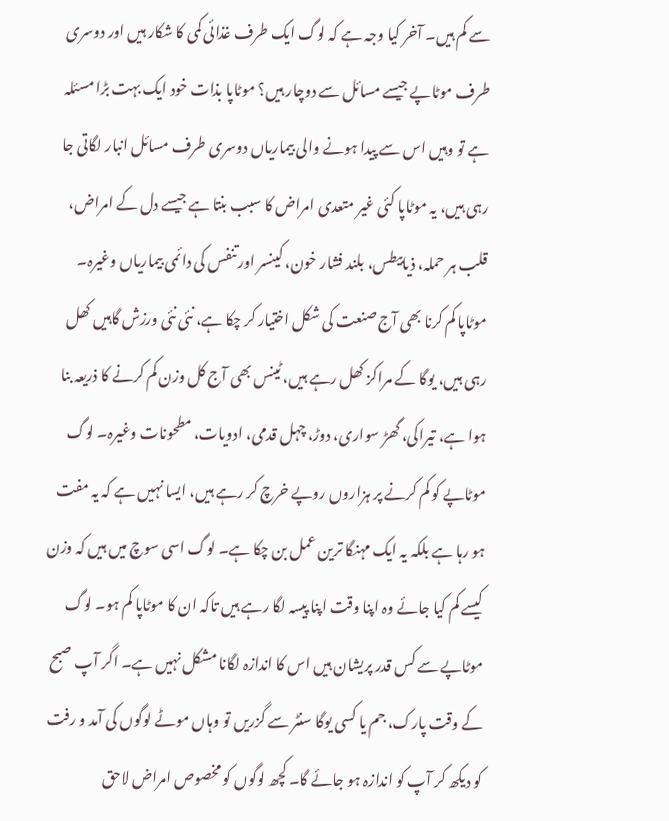سے کم ہیں۔ آخر کیا وجہ ہے کہ لوگ ایک طرف غذائی کمی کا شکار ہیں اور دوسری طرف موٹاپے جیسے مسائل سے دوچار ہیں؟ موٹاپا بذات خود ایک بہت بڑا مسئلہ ہے تو وہیں اس سے پیدا ہونے والی بیماریاں دوسری طرف مسائل انبار لگاتی جا رہی ہیں، یہ موٹاپا کئی غیر متعدی امراض کا سبب بنتا ہے جیسے دل کے امراض، قلب ہر حملہ، ذیابیطس، بلند فشار خون، کینسر اور تنفس کی دائمی بیماریاں وغیرہ۔
موٹاپا کم کرنا بھی آج صنعت کی شکل اختیار کر چکا ہے، نئی نئی ورزش گاہیں کھل رہی ہیں، یوگا کے مراکز کھل رہے ہیں، ٹینس بھی آج کل وزن کم کرنے کا ذریعہ بنا ہوا ہے، تیراکی، گھڑ سواری، دوڑ، چہل قدمی، ادویات، مطحونات وغیرہ۔ لوگ موٹاپے کو کم کرنے پر ہزاروں روپے خرچ کر رہے ہیں، ایسا نہیں ہے کہ یہ مفت ہو رہا ہے بلکہ یہ ایک مہنگا ترین عمل بن چکا ہے۔ لوگ اسی سوچ میں ہیں کہ وزن کیسے کم کیا جائے وہ اپنا وقت اپنا پیسہ لگا رہے ہیں تاکہ ان کا موٹاپا کم ہو۔ لوگ موٹاپے سے کس قدر پریشان ہیں اس کا اندازہ لگانا مشکل نہیں ہے۔ اگر آپ صبح کے وقت پارک، جم یا کسی یوگا سنٹر سے گزریں تو وہاں موٹے لوگوں کی آمد و رفت کو دیکھ کر آپ کو اندازہ ہو جائے گا۔ کچھ لوگوں کو مخصوص امراض لاحق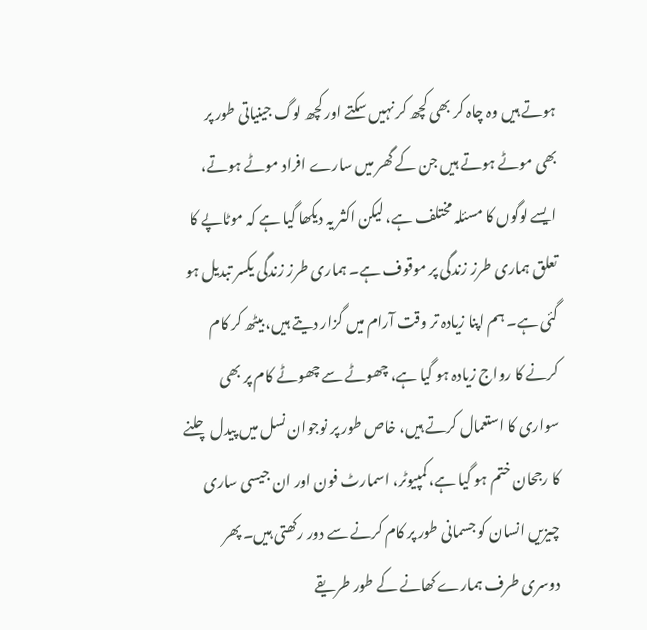ہوتے ہیں وہ چاہ کر بھی کچھ کر نہیں سکتے اور کچھ لوگ جینیاتی طور پر بھی موٹے ہوتے ہیں جن کے گھر میں سارے افراد موٹے ہوتے، ایسے لوگوں کا مسئلہ مختلف ہے، لیکن اکثر یہ دیکھا گیا ہے کہ موٹاپے کا تعلق ہماری طرز زندگی پر موقوف ہے۔ ہماری طرز زندگی یکسر تبدیل ہو گئی ہے۔ ہم اپنا زیادہ تر وقت آرام میں گزار دیتے ہیں، بیٹھ کر کام کرنے کا رواج زیادہ ہو گیا ہے، چھوٹے سے چھوٹے کام پر بھی سواری کا استعمال کرتے ہیں، خاص طور پر نوجوان نسل میں پیدل چلنے کا رجحان ختم ہو گیا ہے، کمپیوٹر، اسمارٹ فون اور ان جیسی ساری چیزیں انسان کو جسمانی طور پر کام کرنے سے دور رکھتی ہیں۔ پھر دوسری طرف ہمارے کھانے کے طور طریقے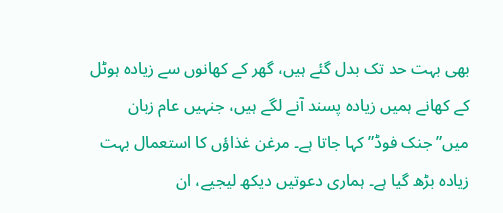بھی بہت حد تک بدل گئے ہیں، گھر کے کھانوں سے زیادہ ہوٹل کے کھانے ہمیں زیادہ پسند آنے لگے ہیں، جنہیں عام زبان میں”جنک فوڈ” کہا جاتا ہے۔ مرغن غذاؤں کا استعمال بہت زیادہ بڑھ گیا ہے۔ ہماری دعوتیں دیکھ لیجیے، ان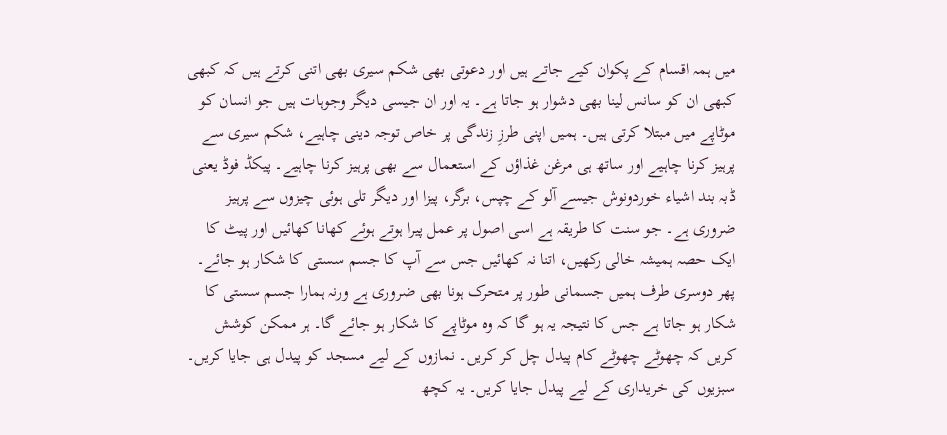میں ہمہ اقسام کے پکوان کیے جاتے ہیں اور دعوتی بھی شکم سیری بھی اتنی کرتے ہیں کہ کبھی کبھی ان کو سانس لینا بھی دشوار ہو جاتا ہے۔ یہ اور ان جیسی دیگر وجوہات ہیں جو انسان کو موٹاپے میں مبتلا کرتی ہیں۔ ہمیں اپنی طرزِ زندگی پر خاص توجہ دینی چاہیے، شکم سیری سے پرہیز کرنا چاہیے اور ساتھ ہی مرغن غذاؤں کے استعمال سے بھی پرہیز کرنا چاہیے۔ پیکڈ فوڈ یعنی ڈبہ بند اشیاء خوردونوش جیسے آلو کے چپس، برگر، پیزا اور دیگر تلی ہوئی چیزوں سے پرہیز ضروری ہے۔ جو سنت کا طریقہ ہے اسی اصول پر عمل پیرا ہوتے ہوئے کھانا کھائیں اور پیٹ کا ایک حصہ ہمیشہ خالی رکھیں، اتنا نہ کھائیں جس سے آپ کا جسم سستی کا شکار ہو جائے۔ پھر دوسری طرف ہمیں جسمانی طور پر متحرک ہونا بھی ضروری ہے ورنہ ہمارا جسم سستی کا شکار ہو جاتا ہے جس کا نتیجہ یہ ہو گا کہ وہ موٹاپے کا شکار ہو جائے گا۔ ہر ممکن کوشش کریں کہ چھوٹے چھوٹے کام پیدل چل کر کریں۔ نمازوں کے لیے مسجد کو پیدل ہی جایا کریں۔ سبزیوں کی خریداری کے لیے پیدل جایا کریں۔ یہ کچھ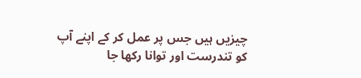چیزیں ہیں جس پر عمل کر کے اپنے آپ کو تندرست اور توانا رکھا جا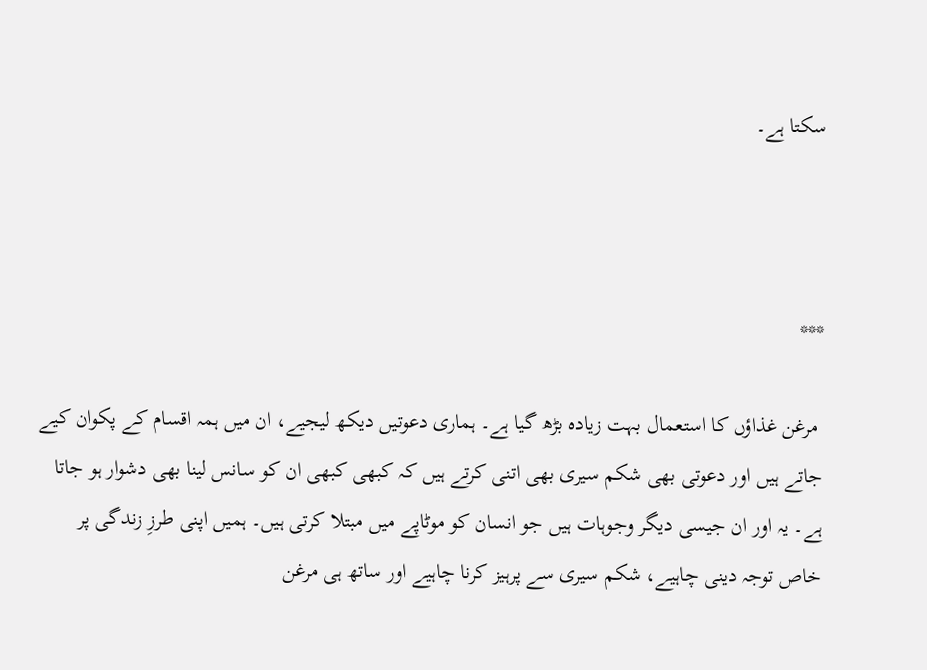سکتا ہے۔



***

 مرغن غذاؤں کا استعمال بہت زیادہ بڑھ گیا ہے۔ ہماری دعوتیں دیکھ لیجیے، ان میں ہمہ اقسام کے پکوان کیے جاتے ہیں اور دعوتی بھی شکم سیری بھی اتنی کرتے ہیں کہ کبھی کبھی ان کو سانس لینا بھی دشوار ہو جاتا ہے۔ یہ اور ان جیسی دیگر وجوہات ہیں جو انسان کو موٹاپے میں مبتلا کرتی ہیں۔ ہمیں اپنی طرزِ زندگی پر خاص توجہ دینی چاہیے، شکم سیری سے پرہیز کرنا چاہیے اور ساتھ ہی مرغن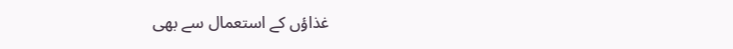غذاؤں کے استعمال سے بھی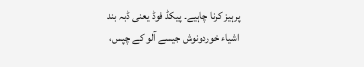پرہیز کرنا چاہیے۔ پیکڈ فوڈ یعنی ڈبہ بند اشیاء خوردونوش جیسے آلو کے چپس،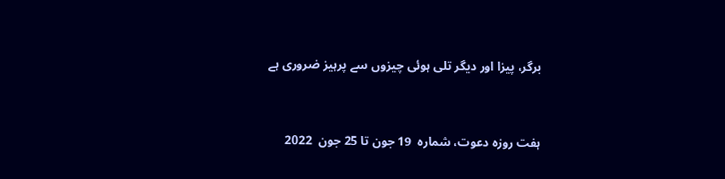برگر، پیزا اور دیگر تلی ہوئی چیزوں سے پرہیز ضروری ہے


ہفت روزہ دعوت، شمارہ  19 جون تا 25 جون  2022